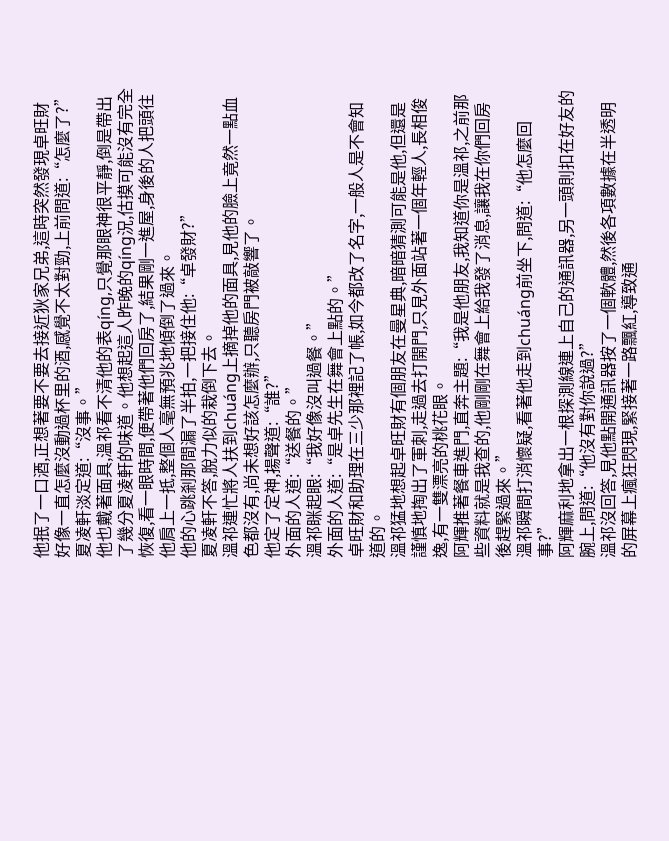他抿了一口酒,正想著要不要去接近狄家兄弟,這時突然發現卓旺財好像一直怎麼沒動過杯里的酒,感覺不太對勁,上前問道:“怎麼了?”
夏凌軒淡定道:“沒事。”
他也戴著面具,溫祁看不清他的表qíng,只覺那眼神很平靜,倒是帶出了幾分夏凌軒的味道。他想起這人昨晚的qíng況,估摸可能沒有完全恢復,看一眼時間,便帶著他們回房了,結果剛一進屋,身後的人把頭往他肩上一抵,整個人毫無預兆地傾倒了過來。
他的心跳剎那間漏了半拍,一把接住他:“卓發財?”
夏凌軒不答,脫力似的栽倒下去。
溫祁連忙將人扶到chuáng上摘掉他的面具,見他的臉上竟然一點血色都沒有,尚未想好該怎麼辦,只聽房門被敲響了。
他定了定神,揚聲道:“誰?”
外面的人道:“送餐的。”
溫祁眯起眼:“我好像沒叫過餐。”
外面的人道:“是卓先生在舞會上點的。”
卓旺財和助理在三少那裡記了帳,如今都改了名字,一般人是不會知道的。
溫祁猛地想起卓旺財有個朋友在曼星典,暗暗猜測可能是他,但還是謹慎地掏出了軍刺,走過去打開門,只見外面站著一個年輕人,長相俊逸,有一雙漂亮的桃花眼。
阿輝推著餐車進門,直奔主題:“我是他朋友,我知道你是溫祁,之前那些資料就是我查的,他剛剛在舞會上給我發了消息,讓我在你們回房後趕緊過來。”
溫祁瞬間打消懷疑,看著他走到chuáng前坐下,問道:“他怎麼回事?”
阿輝麻利地拿出一根探測線連上自己的通訊器,另一頭則扣在好友的腕上,問道:“他沒有對你說過?”
溫祁沒回答,見他點開通訊器按了一個軟體,然後各項數據在半透明的屏幕上瘋狂閃現,緊接著一路飄紅,導致通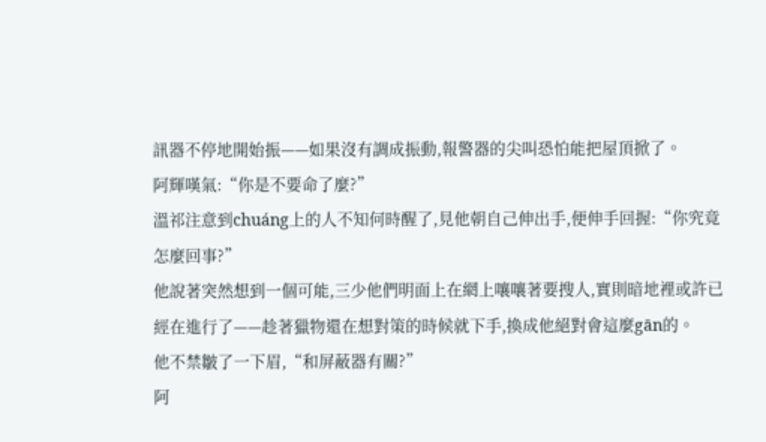訊器不停地開始振——如果沒有調成振動,報警器的尖叫恐怕能把屋頂掀了。
阿輝嘆氣:“你是不要命了麼?”
溫祁注意到chuáng上的人不知何時醒了,見他朝自己伸出手,便伸手回握:“你究竟怎麼回事?”
他說著突然想到一個可能,三少他們明面上在網上嚷嚷著要搜人,實則暗地裡或許已經在進行了——趁著獵物還在想對策的時候就下手,換成他絕對會這麼gān的。
他不禁皺了一下眉,“和屏蔽器有關?”
阿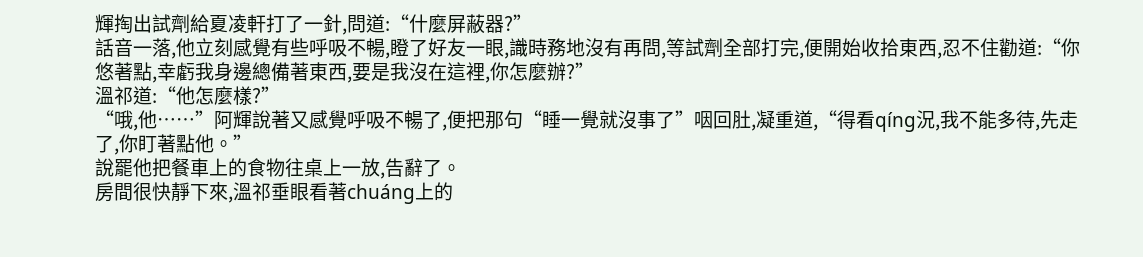輝掏出試劑給夏凌軒打了一針,問道:“什麼屏蔽器?”
話音一落,他立刻感覺有些呼吸不暢,瞪了好友一眼,識時務地沒有再問,等試劑全部打完,便開始收拾東西,忍不住勸道:“你悠著點,幸虧我身邊總備著東西,要是我沒在這裡,你怎麼辦?”
溫祁道:“他怎麼樣?”
“哦,他……”阿輝說著又感覺呼吸不暢了,便把那句“睡一覺就沒事了”咽回肚,凝重道,“得看qíng況,我不能多待,先走了,你盯著點他。”
說罷他把餐車上的食物往桌上一放,告辭了。
房間很快靜下來,溫祁垂眼看著chuáng上的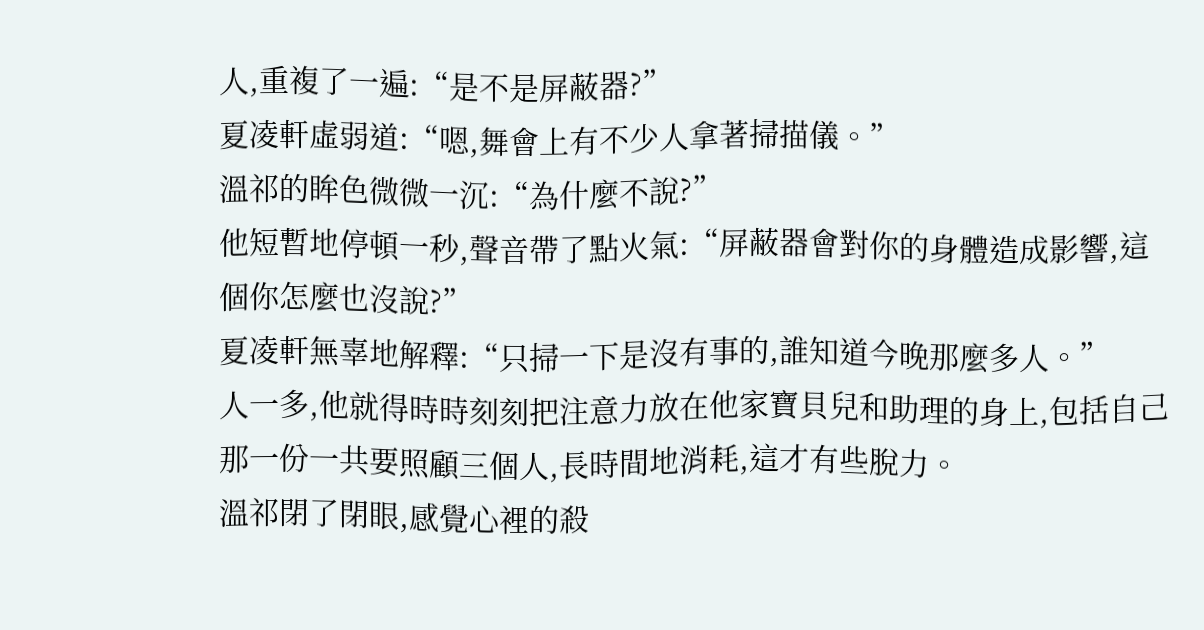人,重複了一遍:“是不是屏蔽器?”
夏凌軒虛弱道:“嗯,舞會上有不少人拿著掃描儀。”
溫祁的眸色微微一沉:“為什麼不說?”
他短暫地停頓一秒,聲音帶了點火氣:“屏蔽器會對你的身體造成影響,這個你怎麼也沒說?”
夏凌軒無辜地解釋:“只掃一下是沒有事的,誰知道今晚那麼多人。”
人一多,他就得時時刻刻把注意力放在他家寶貝兒和助理的身上,包括自己那一份一共要照顧三個人,長時間地消耗,這才有些脫力。
溫祁閉了閉眼,感覺心裡的殺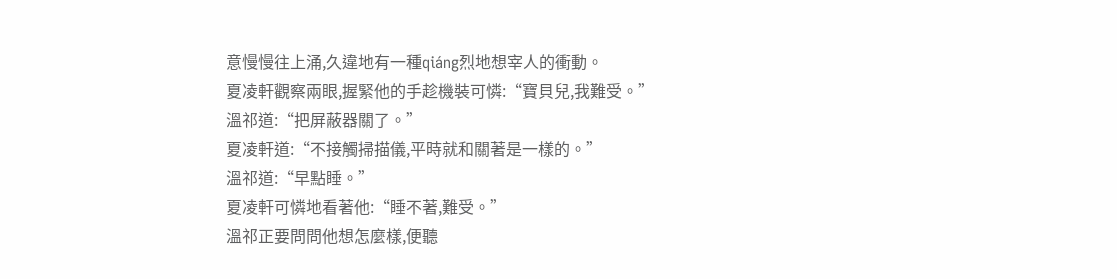意慢慢往上涌,久違地有一種qiáng烈地想宰人的衝動。
夏凌軒觀察兩眼,握緊他的手趁機裝可憐:“寶貝兒,我難受。”
溫祁道:“把屏蔽器關了。”
夏凌軒道:“不接觸掃描儀,平時就和關著是一樣的。”
溫祁道:“早點睡。”
夏凌軒可憐地看著他:“睡不著,難受。”
溫祁正要問問他想怎麼樣,便聽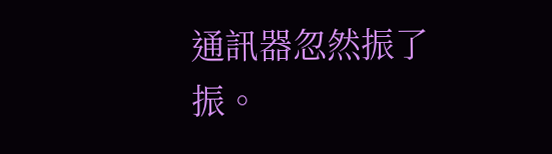通訊器忽然振了振。